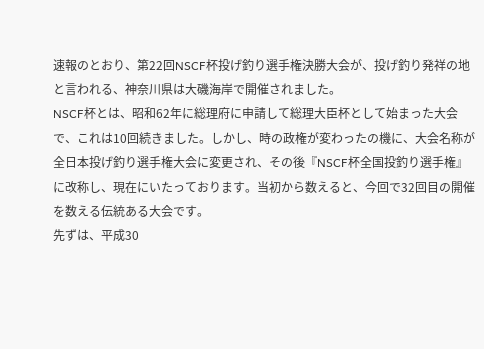速報のとおり、第22回NSCF杯投げ釣り選手権決勝大会が、投げ釣り発祥の地と言われる、神奈川県は大磯海岸で開催されました。
NSCF杯とは、昭和62年に総理府に申請して総理大臣杯として始まった大会で、これは10回続きました。しかし、時の政権が変わったの機に、大会名称が全日本投げ釣り選手権大会に変更され、その後『NSCF杯全国投釣り選手権』に改称し、現在にいたっております。当初から数えると、今回で32回目の開催を数える伝統ある大会です。
先ずは、平成30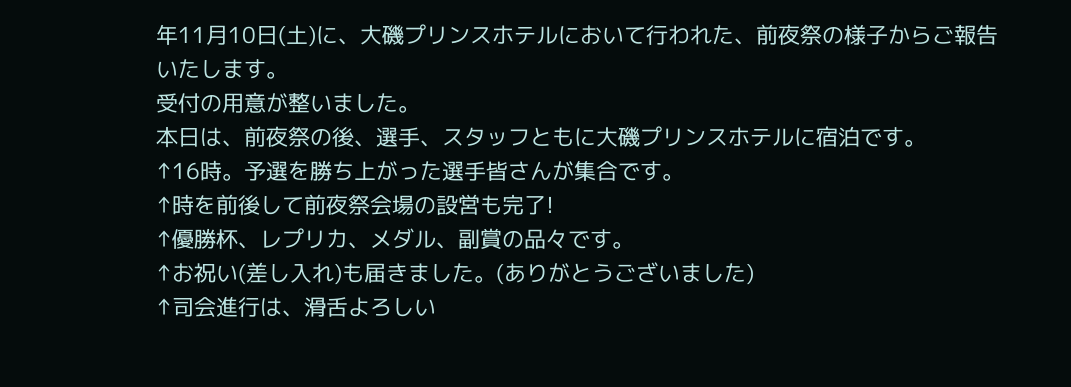年11月10日(土)に、大磯プリンスホテルにおいて行われた、前夜祭の様子からご報告いたします。
受付の用意が整いました。
本日は、前夜祭の後、選手、スタッフともに大磯プリンスホテルに宿泊です。
↑16時。予選を勝ち上がった選手皆さんが集合です。
↑時を前後して前夜祭会場の設営も完了!
↑優勝杯、レプリカ、メダル、副賞の品々です。
↑お祝い(差し入れ)も届きました。(ありがとうございました)
↑司会進行は、滑舌よろしい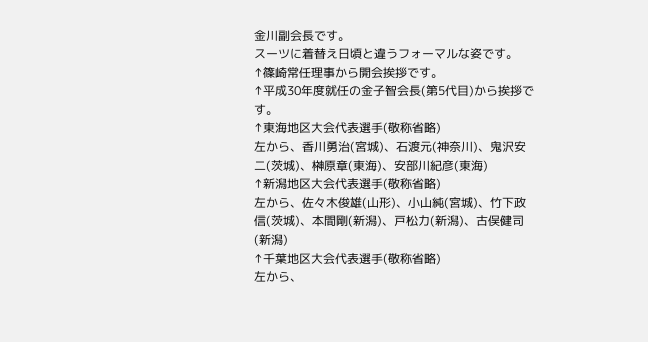金川副会長です。
スーツに着替え日頃と違うフォーマルな姿です。
↑篠崎常任理事から開会挨拶です。
↑平成30年度就任の金子智会長(第5代目)から挨拶です。
↑東海地区大会代表選手(敬称省略)
左から、香川勇治(宮城)、石渡元(神奈川)、鬼沢安二(茨城)、榊原章(東海)、安部川紀彦(東海)
↑新潟地区大会代表選手(敬称省略)
左から、佐々木俊雄(山形)、小山純(宮城)、竹下政信(茨城)、本間剛(新潟)、戸松力(新潟)、古俣健司(新潟)
↑千葉地区大会代表選手(敬称省略)
左から、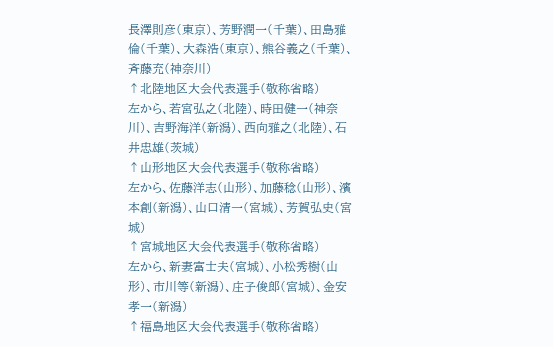長澤則彦(東京)、芳野潤一(千葉)、田島雅倫(千葉)、大森浩(東京)、熊谷義之(千葉)、斉藤充(神奈川)
↑北陸地区大会代表選手(敬称省略)
左から、若宮弘之(北陸)、時田健一(神奈川)、吉野海洋(新潟)、西向雅之(北陸)、石井忠雄(茨城)
↑山形地区大会代表選手(敬称省略)
左から、佐藤洋志(山形)、加藤稔(山形)、濱本創(新潟)、山口清一(宮城)、芳賀弘史(宮城)
↑宮城地区大会代表選手(敬称省略)
左から、新妻富士夫(宮城)、小松秀樹(山形)、市川等(新潟)、庄子俊郎(宮城)、金安孝一(新潟)
↑福島地区大会代表選手(敬称省略)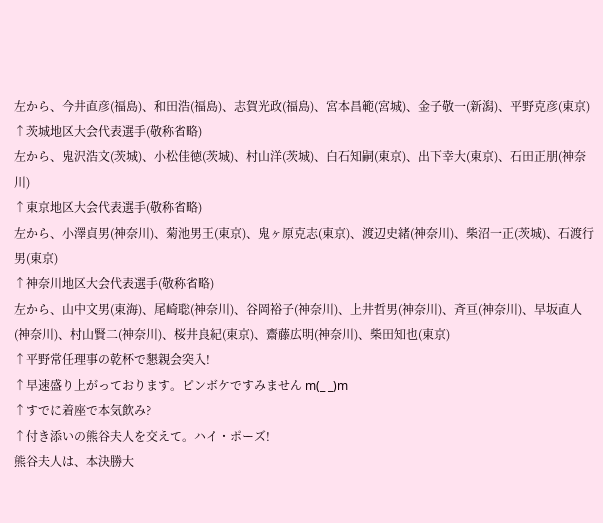左から、今井直彦(福島)、和田浩(福島)、志賀光政(福島)、宮本昌範(宮城)、金子敬一(新潟)、平野克彦(東京)
↑茨城地区大会代表選手(敬称省略)
左から、鬼沢浩文(茨城)、小松佳徳(茨城)、村山洋(茨城)、白石知嗣(東京)、出下幸大(東京)、石田正朋(神奈川)
↑東京地区大会代表選手(敬称省略)
左から、小澤貞男(神奈川)、菊池男王(東京)、鬼ヶ原克志(東京)、渡辺史緒(神奈川)、柴沼一正(茨城)、石渡行男(東京)
↑神奈川地区大会代表選手(敬称省略)
左から、山中文男(東海)、尾崎聡(神奈川)、谷岡裕子(神奈川)、上井哲男(神奈川)、斉亘(神奈川)、早坂直人(神奈川)、村山賢二(神奈川)、桜井良紀(東京)、齋藤広明(神奈川)、柴田知也(東京)
↑平野常任理事の乾杯で懇親会突入!
↑早速盛り上がっております。ピンボケですみません m(_ _)m
↑すでに着座で本気飲み?
↑付き添いの熊谷夫人を交えて。ハイ・ポーズ!
熊谷夫人は、本決勝大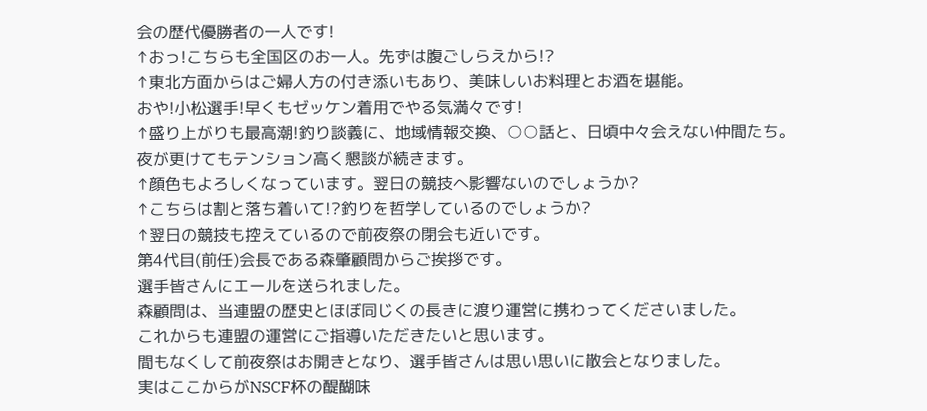会の歴代優勝者の一人です!
↑おっ!こちらも全国区のお一人。先ずは腹ごしらえから!?
↑東北方面からはご婦人方の付き添いもあり、美味しいお料理とお酒を堪能。
おや!小松選手!早くもゼッケン着用でやる気満々です!
↑盛り上がりも最高潮!釣り談義に、地域情報交換、○○話と、日頃中々会えない仲間たち。
夜が更けてもテンション高く懇談が続きます。
↑顔色もよろしくなっています。翌日の競技へ影響ないのでしょうか?
↑こちらは割と落ち着いて!?釣りを哲学しているのでしょうか?
↑翌日の競技も控えているので前夜祭の閉会も近いです。
第4代目(前任)会長である森肇顧問からご挨拶です。
選手皆さんにエールを送られました。
森顧問は、当連盟の歴史とほぼ同じくの長きに渡り運営に携わってくださいました。
これからも連盟の運営にご指導いただきたいと思います。
間もなくして前夜祭はお開きとなり、選手皆さんは思い思いに散会となりました。
実はここからがNSCF杯の醍醐味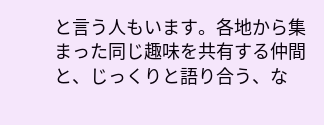と言う人もいます。各地から集まった同じ趣味を共有する仲間と、じっくりと語り合う、な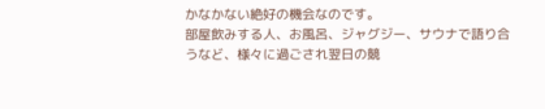かなかない絶好の機会なのです。
部屋飲みする人、お風呂、ジャグジー、サウナで語り合うなど、様々に過ごされ翌日の競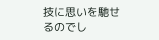技に思いを馳せるのでし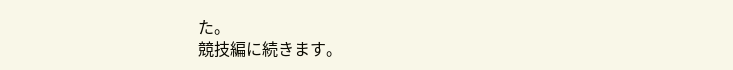た。
競技編に続きます。